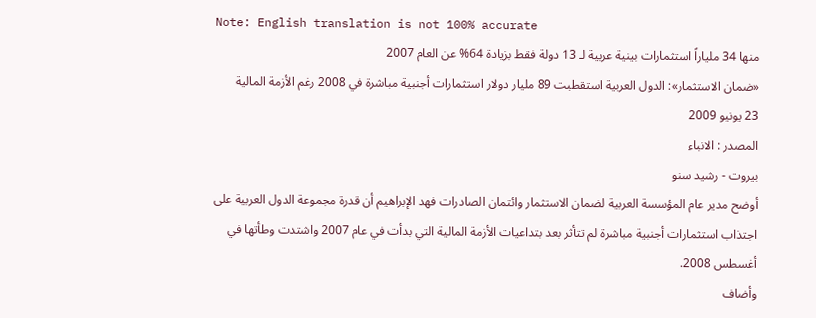Note: English translation is not 100% accurate
منها 34 ملياراً استثمارات بينية عربية لـ 13 دولة فقط بزيادة 64% عن العام 2007
«ضمان الاستثمار»: الدول العربية استقطبت 89 مليار دولار استثمارات أجنبية مباشرة في 2008 رغم الأزمة المالية
23 يونيو 2009
المصدر : الانباء
بيروت - رشيد سنو
أوضح مدير عام المؤسسة العربية لضمان الاستثمار وائتمان الصادرات فهد الإبراهيم أن قدرة مجموعة الدول العربية على اجتذاب استثمارات أجنبية مباشرة لم تتأثر بعد بتداعيات الأزمة المالية التي بدأت في عام 2007 واشتدت وطأتها في أغسطس 2008.
وأضاف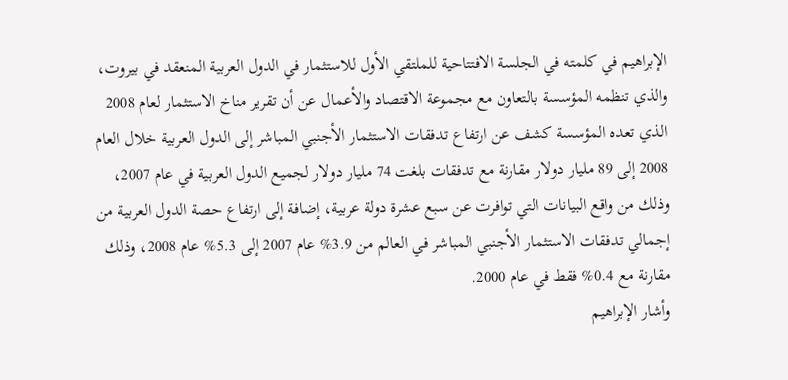الإبراهيم في كلمته في الجلسة الافتتاحية للملتقي الأول للاستثمار في الدول العربية المنعقد في بيروت، والذي تنظمه المؤسسة بالتعاون مع مجموعة الاقتصاد والأعمال عن أن تقرير مناخ الاستثمار لعام 2008 الذي تعده المؤسسة كشف عن ارتفاع تدفقات الاستثمار الأجنبي المباشر إلى الدول العربية خلال العام 2008 إلى 89 مليار دولار مقارنة مع تدفقات بلغت 74 مليار دولار لجميع الدول العربية في عام 2007، وذلك من واقع البيانات التي توافرت عن سبع عشرة دولة عربية، إضافة إلى ارتفاع حصة الدول العربية من إجمالي تدفقات الاستثمار الأجنبي المباشر في العالم من 3.9% عام 2007 إلى 5.3% عام 2008، وذلك مقارنة مع 0.4% فقط في عام 2000.
وأشار الإبراهيم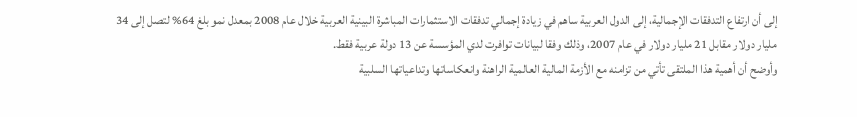إلى أن ارتفاع التدفقات الإجمالية، إلى الدول العربية ساهم في زيادة إجمالي تدفقات الاستثمارات المباشرة البينية العربية خلال عام 2008 بمعدل نمو بلغ 64% لتصل إلى 34 مليار دولار مقابل 21 مليار دولار في عام 2007، وذلك وفقا لبيانات توافرت لدي المؤسسة عن 13 دولة عربية فقط.
وأوضح أن أهمية هذا الملتقى تأتي من تزامنه مع الأزمة المالية العالمية الراهنة وانعكاساتها وتداعياتها السلبية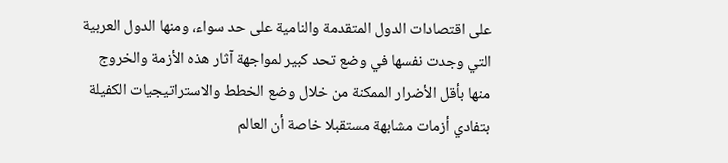على اقتصادات الدول المتقدمة والنامية على حد سواء، ومنها الدول العربية التي وجدت نفسها في وضع تحد كبير لمواجهة آثار هذه الأزمة والخروج منها بأقل الأضرار الممكنة من خلال وضع الخطط والاستراتيجيات الكفيلة بتفادي أزمات مشابهة مستقبلا خاصة أن العالم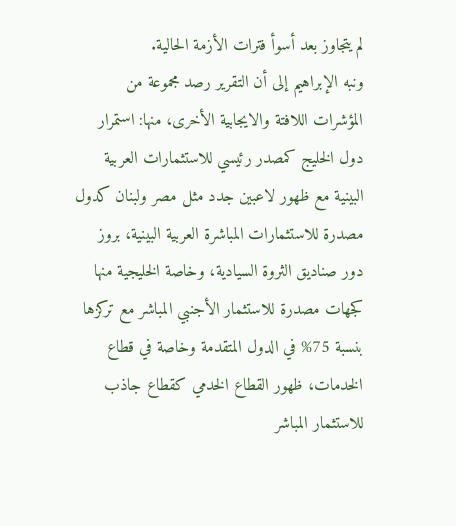لم يتجاوز بعد أسوأ فترات الأزمة الحالية.
ونبه الإبراهيم إلى أن التقرير رصد مجموعة من المؤشرات اللافتة والايجابية الأخرى، منها: استمرار دول الخليج كمصدر رئيسي للاستثمارات العربية البينية مع ظهور لاعبين جدد مثل مصر ولبنان كدول مصدرة للاستثمارات المباشرة العربية البينية، بروز دور صناديق الثروة السيادية، وخاصة الخليجية منها كجهات مصدرة للاستثمار الأجنبي المباشر مع تركزها بنسبة 75% في الدول المتقدمة وخاصة في قطاع الخدمات، ظهور القطاع الخدمي كقطاع جاذب للاستثمار المباشر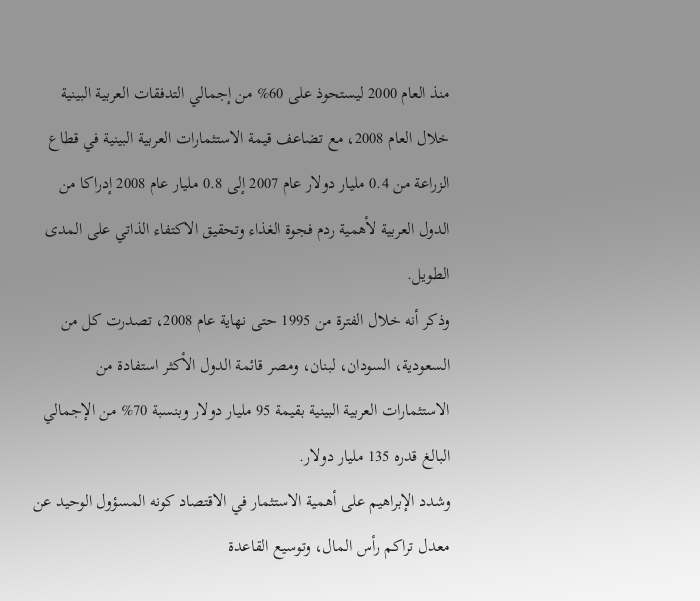منذ العام 2000 ليستحوذ على 60% من إجمالي التدفقات العربية البينية خلال العام 2008، مع تضاعف قيمة الاستثمارات العربية البينية في قطاع الزراعة من 0.4 مليار دولار عام 2007 إلى 0.8 مليار عام 2008 إدراكا من الدول العربية لأهمية ردم فجوة الغذاء وتحقيق الاكتفاء الذاتي على المدى الطويل.
وذكر أنه خلال الفترة من 1995 حتى نهاية عام 2008، تصدرت كل من السعودية، السودان، لبنان، ومصر قائمة الدول الأكثر استفادة من الاستثمارات العربية البينية بقيمة 95 مليار دولار وبنسبة 70% من الإجمالي البالغ قدره 135 مليار دولار.
وشدد الإبراهيم على أهمية الاستثمار في الاقتصاد كونه المسؤول الوحيد عن معدل تراكم رأس المال، وتوسيع القاعدة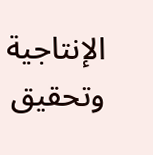الإنتاجية وتحقيق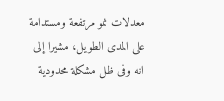معدلات نمو مرتفعة ومستدامة على المدى الطويل، مشيرا إلى انه وفى ظل مشكلة محدودية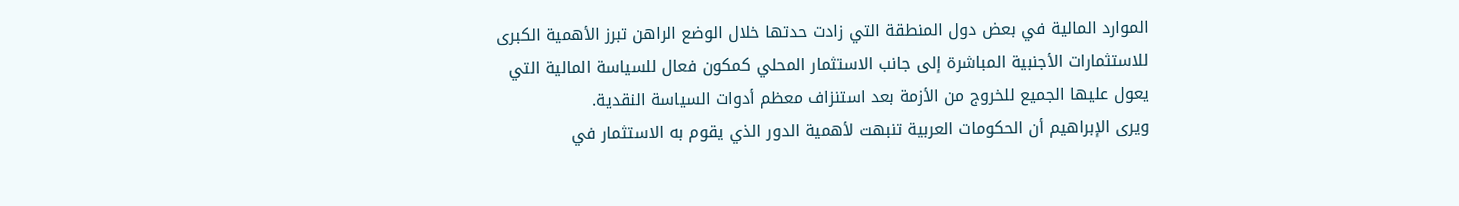الموارد المالية في بعض دول المنطقة التي زادت حدتها خلال الوضع الراهن تبرز الأهمية الكبرى للاستثمارات الأجنبية المباشرة إلى جانب الاستثمار المحلي كمكون فعال للسياسة المالية التي يعول عليها الجميع للخروج من الأزمة بعد استنزاف معظم أدوات السياسة النقدية.
ويرى الإبراهيم أن الحكومات العربية تنبهت لأهمية الدور الذي يقوم به الاستثمار في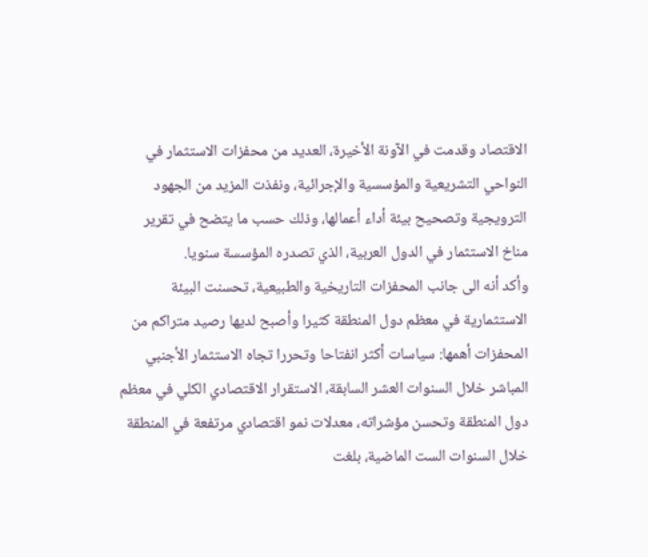الاقتصاد وقدمت في الآونة الأخيرة، العديد من محفزات الاستثمار في النواحي التشريعية والمؤسسية والإجرائية، ونفذت المزيد من الجهود الترويجية وتصحيح بيئة أداء أعمالها، وذلك حسب ما يتضح في تقرير مناخ الاستثمار في الدول العربية، الذي تصدره المؤسسة سنويا.
وأكد أنه الى جانب المحفزات التاريخية والطبيعية، تحسنت البيئة الاستثمارية في معظم دول المنطقة كثيرا وأصبح لديها رصيد متراكم من المحفزات أهمها: سياسات أكثر انفتاحا وتحررا تجاه الاستثمار الأجنبي المباشر خلال السنوات العشر السابقة، الاستقرار الاقتصادي الكلي في معظم دول المنطقة وتحسن مؤشراته، معدلات نمو اقتصادي مرتفعة في المنطقة خلال السنوات الست الماضية، بلغت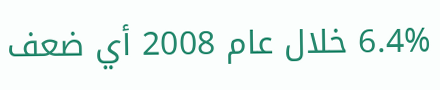6.4% خلال عام 2008 أي ضعف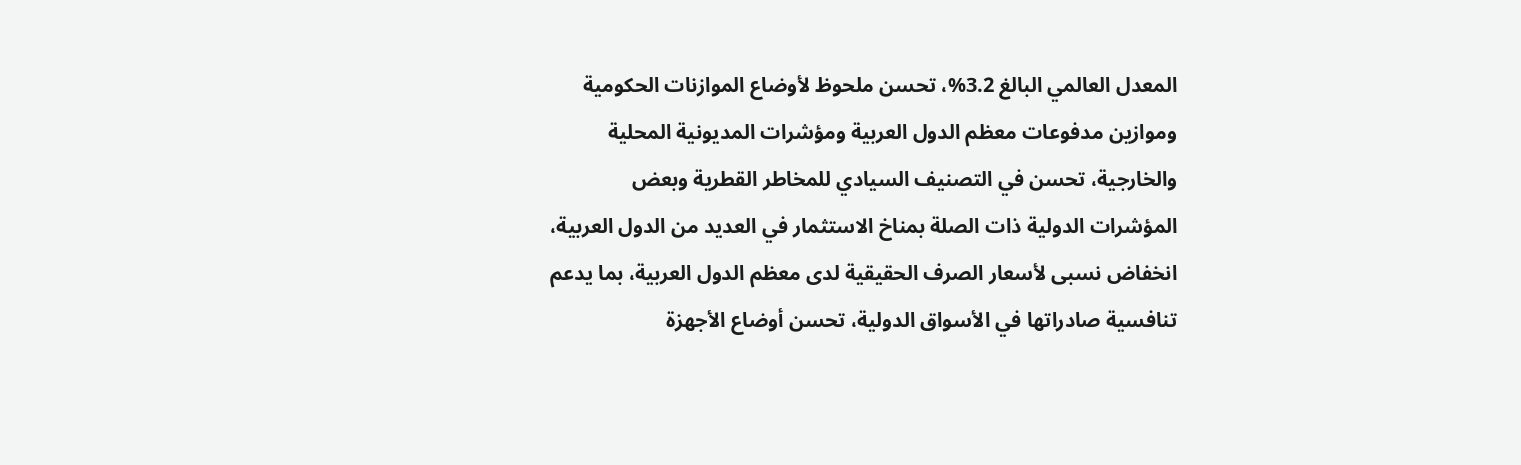المعدل العالمي البالغ 3.2%، تحسن ملحوظ لأوضاع الموازنات الحكومية وموازين مدفوعات معظم الدول العربية ومؤشرات المديونية المحلية والخارجية، تحسن في التصنيف السيادي للمخاطر القطرية وبعض المؤشرات الدولية ذات الصلة بمناخ الاستثمار في العديد من الدول العربية، انخفاض نسبى لأسعار الصرف الحقيقية لدى معظم الدول العربية، بما يدعم تنافسية صادراتها في الأسواق الدولية، تحسن أوضاع الأجهزة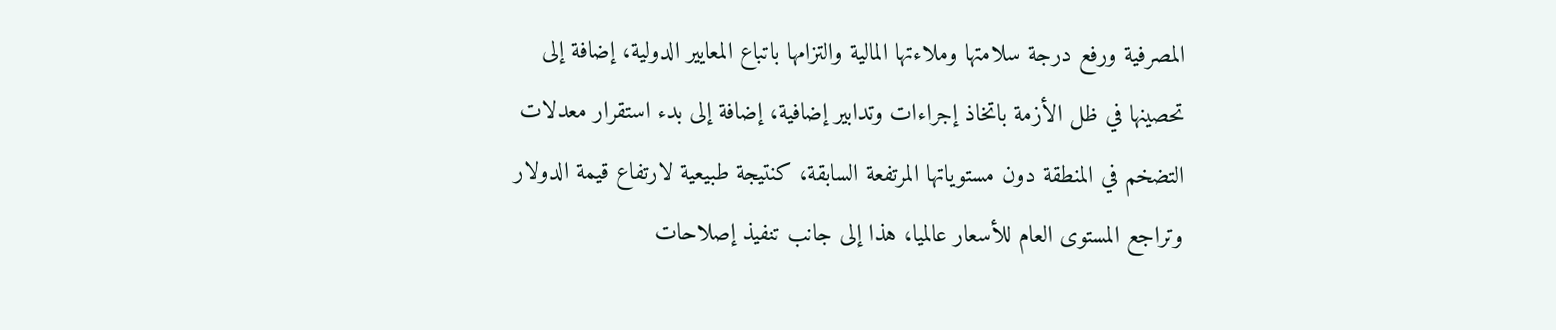المصرفية ورفع درجة سلامتها وملاءتها المالية والتزامها باتباع المعايير الدولية، إضافة إلى تحصينها في ظل الأزمة باتخاذ إجراءات وتدابير إضافية، إضافة إلى بدء استقرار معدلات التضخم في المنطقة دون مستوياتها المرتفعة السابقة، كنتيجة طبيعية لارتفاع قيمة الدولار وتراجع المستوى العام للأسعار عالميا، هذا إلى جانب تنفيذ إصلاحات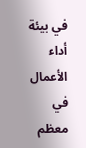في بيئة أداء الأعمال في معظم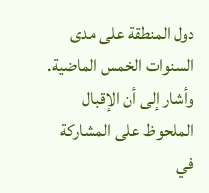دول المنطقة على مدى السنوات الخمس الماضية.
وأشار إلى أن الإقبال الملحوظ على المشاركة في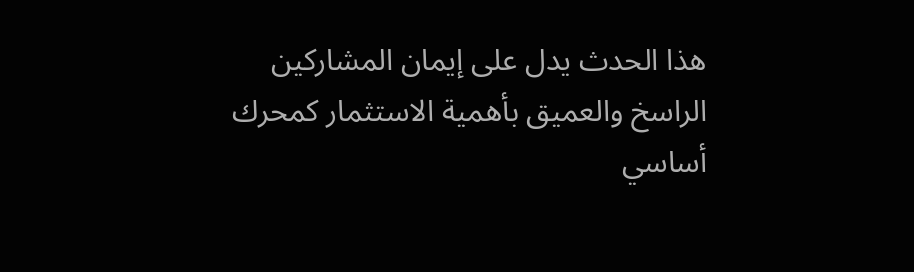هذا الحدث يدل على إيمان المشاركين الراسخ والعميق بأهمية الاستثمار كمحرك أساسي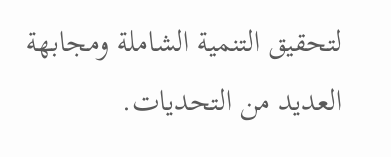لتحقيق التنمية الشاملة ومجابهة العديد من التحديات.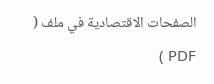الصفحات الاقتصادية في ملف ( PDF )